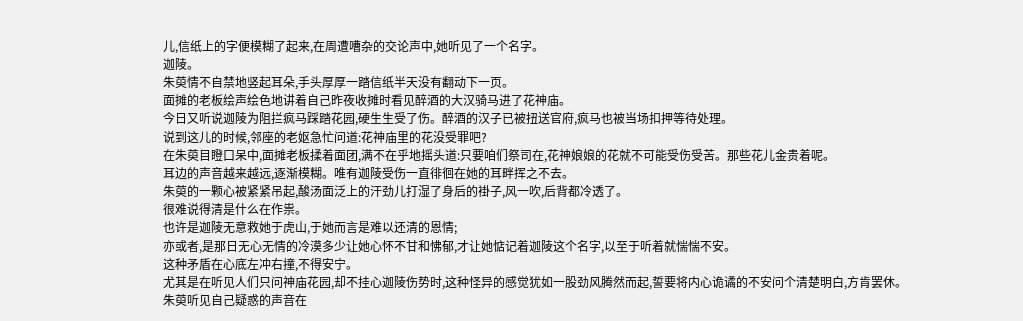儿,信纸上的字便模糊了起来,在周遭嘈杂的交论声中,她听见了一个名字。
迦陵。
朱萸情不自禁地竖起耳朵,手头厚厚一踏信纸半天没有翻动下一页。
面摊的老板绘声绘色地讲着自己昨夜收摊时看见醉酒的大汉骑马进了花神庙。
今日又听说迦陵为阻拦疯马踩踏花园,硬生生受了伤。醉酒的汉子已被扭送官府,疯马也被当场扣押等待处理。
说到这儿的时候,邻座的老妪急忙问道:花神庙里的花没受罪吧?
在朱萸目瞪口呆中,面摊老板揉着面团,满不在乎地摇头道:只要咱们祭司在,花神娘娘的花就不可能受伤受苦。那些花儿金贵着呢。
耳边的声音越来越远,逐渐模糊。唯有迦陵受伤一直徘徊在她的耳畔挥之不去。
朱萸的一颗心被紧紧吊起,酸汤面泛上的汗劲儿打湿了身后的褂子,风一吹,后背都冷透了。
很难说得清是什么在作祟。
也许是迦陵无意救她于虎山,于她而言是难以还清的恩情;
亦或者,是那日无心无情的冷漠多少让她心怀不甘和怫郁,才让她惦记着迦陵这个名字,以至于听着就惴惴不安。
这种矛盾在心底左冲右撞,不得安宁。
尤其是在听见人们只问神庙花园,却不挂心迦陵伤势时,这种怪异的感觉犹如一股劲风腾然而起,誓要将内心诡谲的不安问个清楚明白,方肯罢休。
朱萸听见自己疑惑的声音在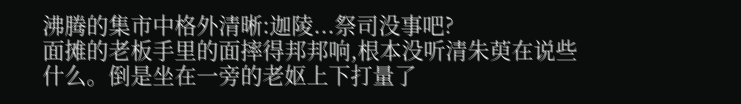沸腾的集市中格外清晰:迦陵...祭司没事吧?
面摊的老板手里的面摔得邦邦响,根本没听清朱萸在说些什么。倒是坐在一旁的老妪上下打量了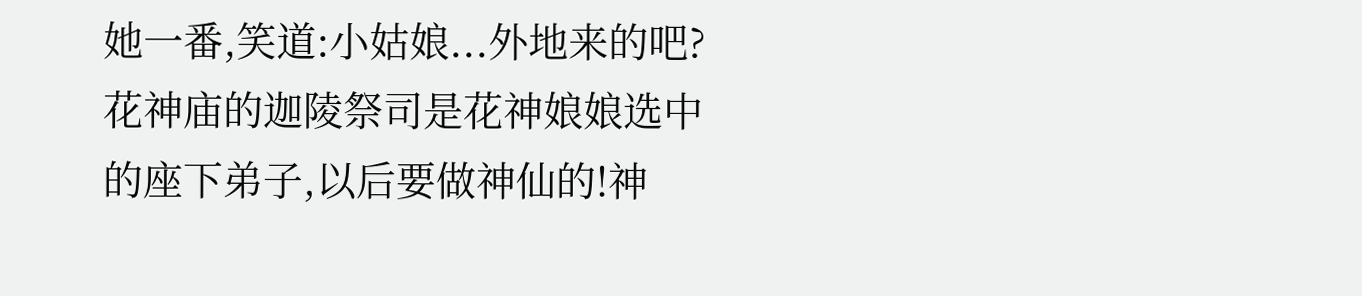她一番,笑道:小姑娘...外地来的吧?花神庙的迦陵祭司是花神娘娘选中的座下弟子,以后要做神仙的!神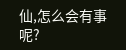仙,怎么会有事呢?